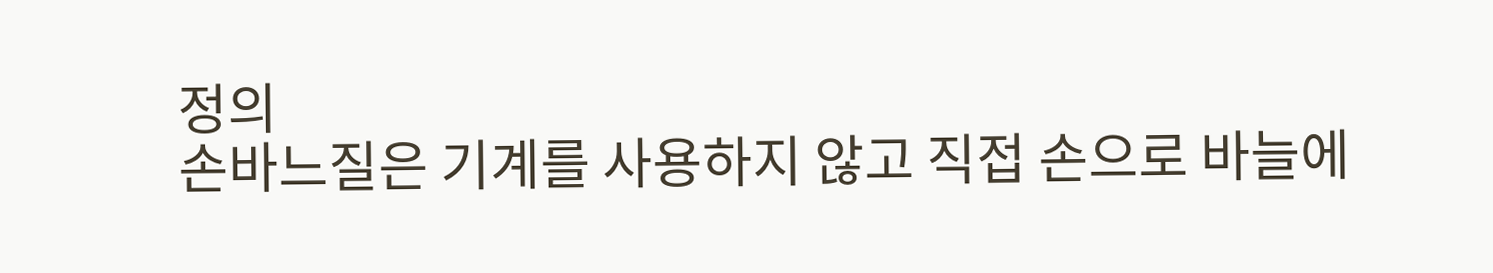정의
손바느질은 기계를 사용하지 않고 직접 손으로 바늘에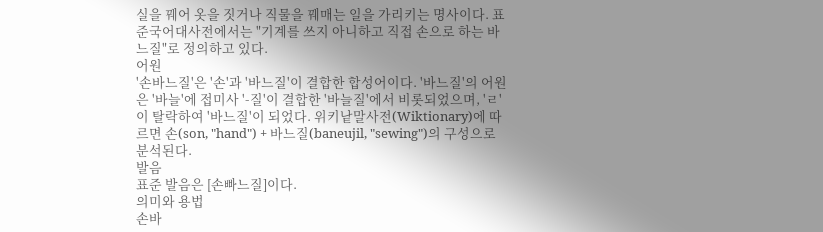실을 꿰어 옷을 짓거나 직물을 꿰매는 일을 가리키는 명사이다. 표준국어대사전에서는 "기계를 쓰지 아니하고 직접 손으로 하는 바느질"로 정의하고 있다.
어원
'손바느질'은 '손'과 '바느질'이 결합한 합성어이다. '바느질'의 어원은 '바늘'에 접미사 '-질'이 결합한 '바늘질'에서 비롯되었으며, 'ㄹ'이 탈락하여 '바느질'이 되었다. 위키낱말사전(Wiktionary)에 따르면 손(son, "hand") + 바느질(baneujil, "sewing")의 구성으로 분석된다.
발음
표준 발음은 [손빠느질]이다.
의미와 용법
손바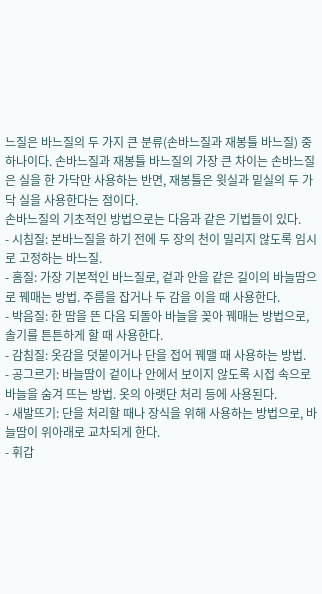느질은 바느질의 두 가지 큰 분류(손바느질과 재봉틀 바느질) 중 하나이다. 손바느질과 재봉틀 바느질의 가장 큰 차이는 손바느질은 실을 한 가닥만 사용하는 반면, 재봉틀은 윗실과 밑실의 두 가닥 실을 사용한다는 점이다.
손바느질의 기초적인 방법으로는 다음과 같은 기법들이 있다.
- 시침질: 본바느질을 하기 전에 두 장의 천이 밀리지 않도록 임시로 고정하는 바느질.
- 홈질: 가장 기본적인 바느질로, 겉과 안을 같은 길이의 바늘땀으로 꿰매는 방법. 주름을 잡거나 두 감을 이을 때 사용한다.
- 박음질: 한 땀을 뜬 다음 되돌아 바늘을 꽂아 꿰매는 방법으로, 솔기를 튼튼하게 할 때 사용한다.
- 감침질: 옷감을 덧붙이거나 단을 접어 꿰맬 때 사용하는 방법.
- 공그르기: 바늘땀이 겉이나 안에서 보이지 않도록 시접 속으로 바늘을 숨겨 뜨는 방법. 옷의 아랫단 처리 등에 사용된다.
- 새발뜨기: 단을 처리할 때나 장식을 위해 사용하는 방법으로, 바늘땀이 위아래로 교차되게 한다.
- 휘갑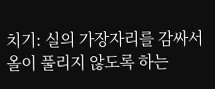치기: 실의 가장자리를 감싸서 올이 풀리지 않도록 하는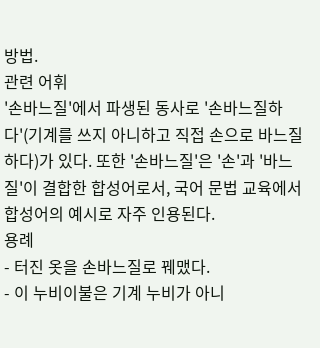방법.
관련 어휘
'손바느질'에서 파생된 동사로 '손바느질하다'(기계를 쓰지 아니하고 직접 손으로 바느질하다)가 있다. 또한 '손바느질'은 '손'과 '바느질'이 결합한 합성어로서, 국어 문법 교육에서 합성어의 예시로 자주 인용된다.
용례
- 터진 옷을 손바느질로 꿰맸다.
- 이 누비이불은 기계 누비가 아니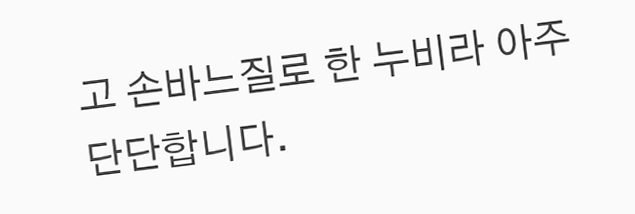고 손바느질로 한 누비라 아주 단단합니다.